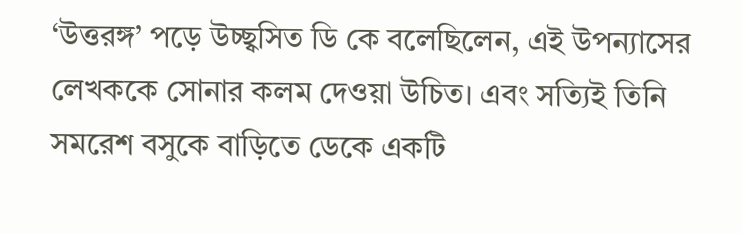‘উত্তরঙ্গ’ পড়ে উচ্ছ্বসিত ডি কে বলেছিলেন, এই উপন্যাসের লেখককে সোনার কলম দেওয়া উচিত। এবং সত্যিই তিনি সমরেশ বসুকে বাড়িতে ডেকে একটি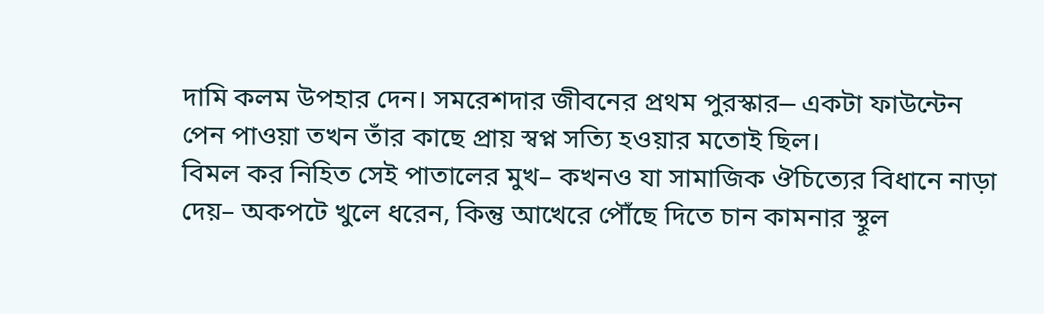দামি কলম উপহার দেন। সমরেশদার জীবনের প্রথম পুরস্কার⎯ একটা ফাউন্টেন পেন পাওয়া তখন তাঁর কাছে প্রায় স্বপ্ন সত্যি হওয়ার মতোই ছিল।
বিমল কর নিহিত সেই পাতালের মুখ– কখনও যা সামাজিক ঔচিত্যের বিধানে নাড়া দেয়– অকপটে খুলে ধরেন, কিন্তু আখেরে পৌঁছে দিতে চান কামনার স্থূল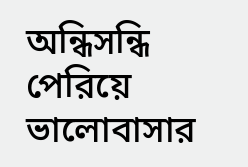অন্ধিসন্ধি পেরিয়ে ভালোবাসার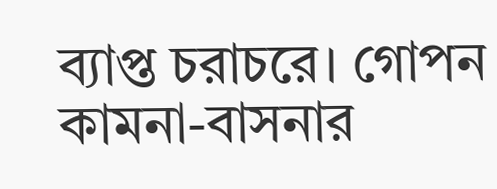ব্যাপ্ত চরাচরে। গোপন কামনা-বাসনার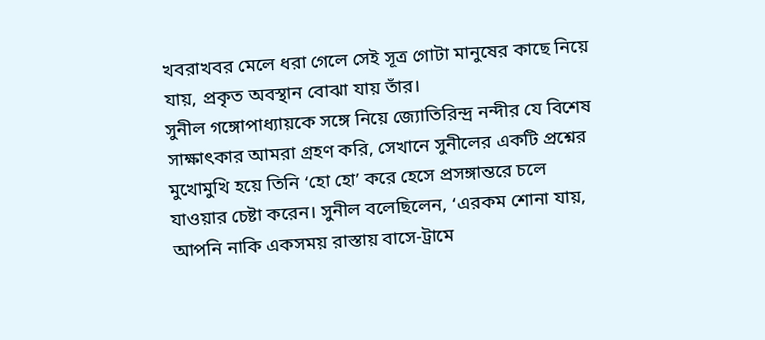খবরাখবর মেলে ধরা গেলে সেই সূত্র গোটা মানুষের কাছে নিয়ে যায়, প্রকৃত অবস্থান বোঝা যায় তাঁর।
সুনীল গঙ্গোপাধ্যায়কে সঙ্গে নিয়ে জ্যোতিরিন্দ্র নন্দীর যে বিশেষ সাক্ষাৎকার আমরা গ্রহণ করি, সেখানে সুনীলের একটি প্রশ্নের মুখোমুখি হয়ে তিনি ‘হো হো’ করে হেসে প্রসঙ্গান্তরে চলে যাওয়ার চেষ্টা করেন। সুনীল বলেছিলেন, ‘এরকম শোনা যায়, আপনি নাকি একসময় রাস্তায় বাসে-ট্রামে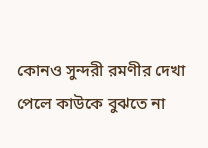কোনও সুন্দরী রমণীর দেখা পেলে কাউকে বুঝতে না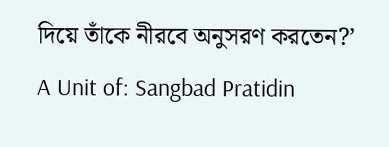দিয়ে তাঁকে নীরবে অনুসরণ করতেন?’
A Unit of: Sangbad Pratidin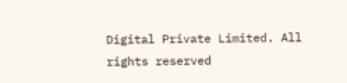Digital Private Limited. All rights reserved